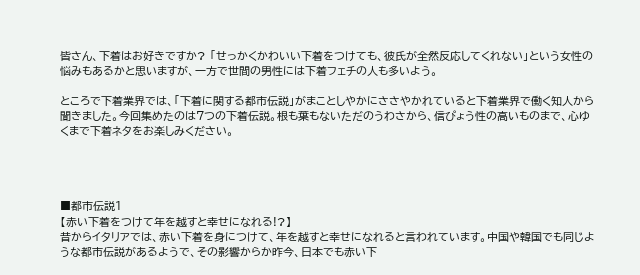皆さん、下着はお好きですか? 「せっかくかわいい下着をつけても、彼氏が全然反応してくれない」という女性の悩みもあるかと思いますが、一方で世間の男性には下着フェチの人も多いよう。

ところで下着業界では、「下着に関する都市伝説」がまことしやかにささやかれていると下着業界で働く知人から聞きました。今回集めたのは7つの下着伝説。根も葉もないただのうわさから、信ぴょう性の高いものまで、心ゆくまで下着ネタをお楽しみください。




■都市伝説1
【赤い下着をつけて年を越すと幸せになれる!?】
昔からイタリアでは、赤い下着を身につけて、年を越すと幸せになれると言われています。中国や韓国でも同じような都市伝説があるようで、その影響からか昨今、日本でも赤い下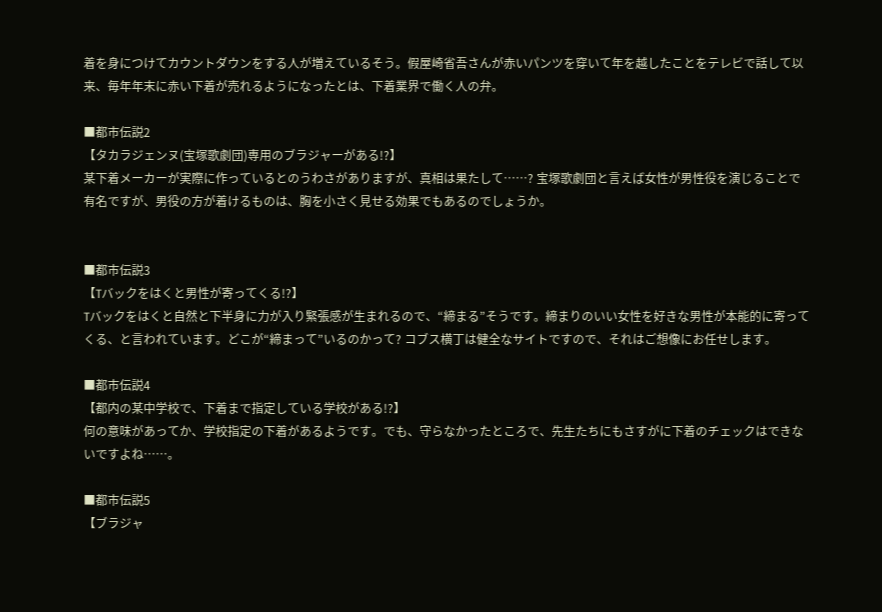着を身につけてカウントダウンをする人が増えているそう。假屋崎省吾さんが赤いパンツを穿いて年を越したことをテレビで話して以来、毎年年末に赤い下着が売れるようになったとは、下着業界で働く人の弁。

■都市伝説2
【タカラジェンヌ(宝塚歌劇団)専用のブラジャーがある!?】
某下着メーカーが実際に作っているとのうわさがありますが、真相は果たして……? 宝塚歌劇団と言えば女性が男性役を演じることで有名ですが、男役の方が着けるものは、胸を小さく見せる効果でもあるのでしょうか。


■都市伝説3
【Tバックをはくと男性が寄ってくる!?】
Tバックをはくと自然と下半身に力が入り緊張感が生まれるので、“締まる”そうです。締まりのいい女性を好きな男性が本能的に寄ってくる、と言われています。どこが“締まって”いるのかって? コブス横丁は健全なサイトですので、それはご想像にお任せします。

■都市伝説4
【都内の某中学校で、下着まで指定している学校がある!?】
何の意味があってか、学校指定の下着があるようです。でも、守らなかったところで、先生たちにもさすがに下着のチェックはできないですよね……。

■都市伝説5
【ブラジャ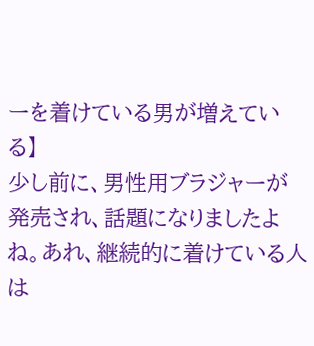ーを着けている男が増えている】
少し前に、男性用ブラジャーが発売され、話題になりましたよね。あれ、継続的に着けている人は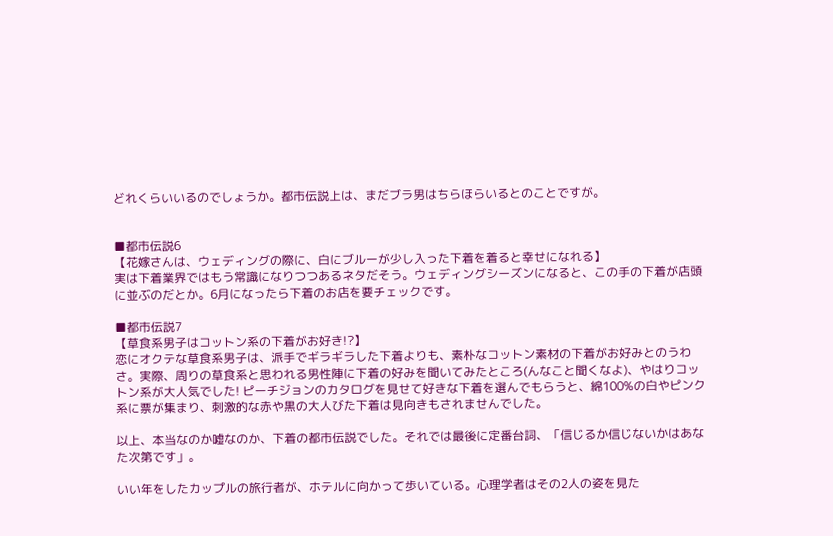どれくらいいるのでしょうか。都市伝説上は、まだブラ男はちらほらいるとのことですが。


■都市伝説6
【花嫁さんは、ウェディングの際に、白にブルーが少し入った下着を着ると幸せになれる】
実は下着業界ではもう常識になりつつあるネタだそう。ウェディングシーズンになると、この手の下着が店頭に並ぶのだとか。6月になったら下着のお店を要チェックです。

■都市伝説7
【草食系男子はコットン系の下着がお好き!?】
恋にオクテな草食系男子は、派手でギラギラした下着よりも、素朴なコットン素材の下着がお好みとのうわさ。実際、周りの草食系と思われる男性陣に下着の好みを聞いてみたところ(んなこと聞くなよ)、やはりコットン系が大人気でした! ピーチジョンのカタログを見せて好きな下着を選んでもらうと、綿100%の白やピンク系に票が集まり、刺激的な赤や黒の大人びた下着は見向きもされませんでした。

以上、本当なのか嘘なのか、下着の都市伝説でした。それでは最後に定番台詞、「信じるか信じないかはあなた次第です」。

いい年をしたカップルの旅行者が、ホテルに向かって歩いている。心理学者はその2人の姿を見た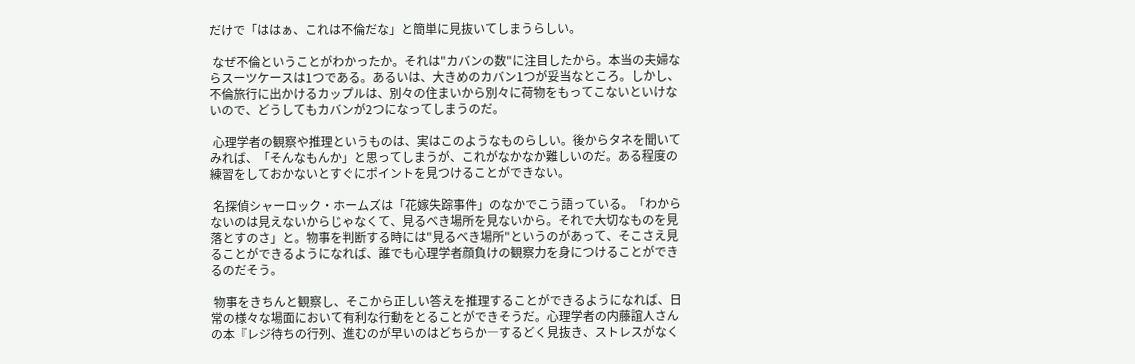だけで「ははぁ、これは不倫だな」と簡単に見抜いてしまうらしい。

 なぜ不倫ということがわかったか。それは"カバンの数"に注目したから。本当の夫婦ならスーツケースは1つである。あるいは、大きめのカバン1つが妥当なところ。しかし、不倫旅行に出かけるカップルは、別々の住まいから別々に荷物をもってこないといけないので、どうしてもカバンが2つになってしまうのだ。

 心理学者の観察や推理というものは、実はこのようなものらしい。後からタネを聞いてみれば、「そんなもんか」と思ってしまうが、これがなかなか難しいのだ。ある程度の練習をしておかないとすぐにポイントを見つけることができない。

 名探偵シャーロック・ホームズは「花嫁失踪事件」のなかでこう語っている。「わからないのは見えないからじゃなくて、見るべき場所を見ないから。それで大切なものを見落とすのさ」と。物事を判断する時には"見るべき場所"というのがあって、そこさえ見ることができるようになれば、誰でも心理学者顔負けの観察力を身につけることができるのだそう。

 物事をきちんと観察し、そこから正しい答えを推理することができるようになれば、日常の様々な場面において有利な行動をとることができそうだ。心理学者の内藤誼人さんの本『レジ待ちの行列、進むのが早いのはどちらか―するどく見抜き、ストレスがなく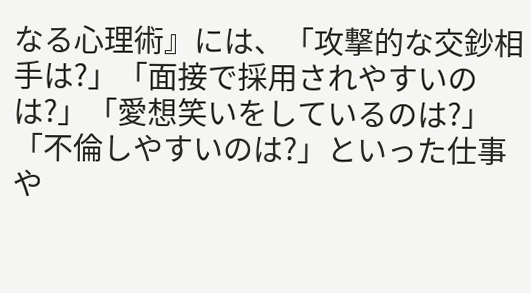なる心理術』には、「攻撃的な交鈔相手は?」「面接で採用されやすいのは?」「愛想笑いをしているのは?」「不倫しやすいのは?」といった仕事や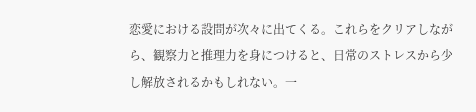恋愛における設問が次々に出てくる。これらをクリアしながら、観察力と推理力を身につけると、日常のストレスから少し解放されるかもしれない。一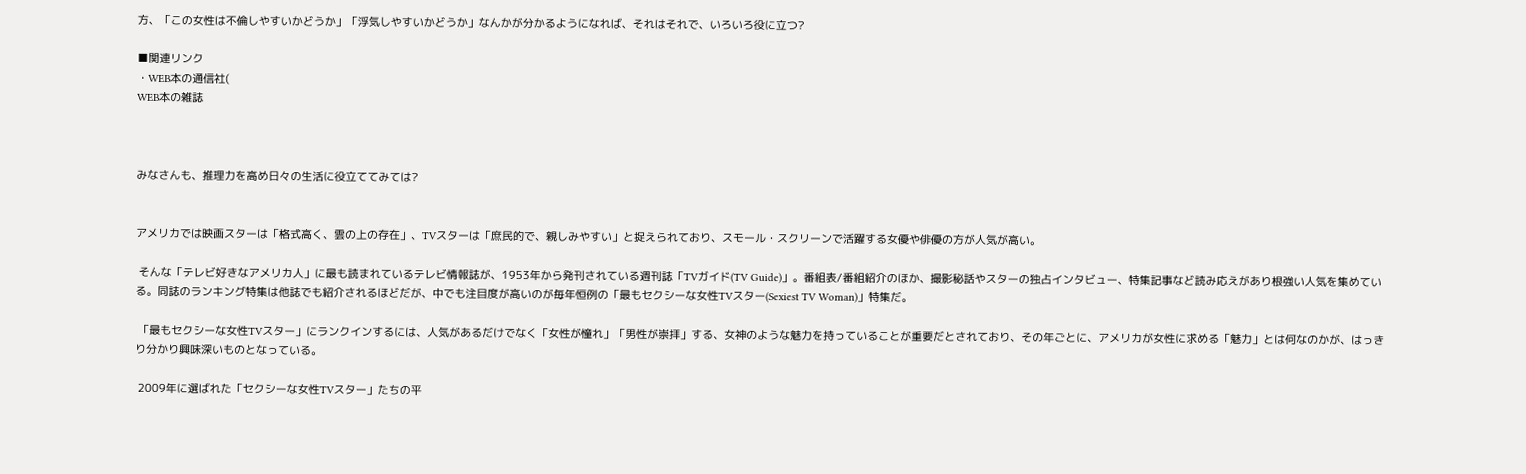方、「この女性は不倫しやすいかどうか」「浮気しやすいかどうか」なんかが分かるようになれば、それはそれで、いろいろ役に立つ?

■関連リンク
・WEB本の通信社(
WEB本の雑誌



みなさんも、推理力を高め日々の生活に役立ててみては?


アメリカでは映画スターは「格式高く、雲の上の存在」、TVスターは「庶民的で、親しみやすい」と捉えられており、スモール・スクリーンで活躍する女優や俳優の方が人気が高い。

 そんな「テレビ好きなアメリカ人」に最も読まれているテレビ情報誌が、1953年から発刊されている週刊誌「TVガイド(TV Guide)」。番組表/番組紹介のほか、撮影秘話やスターの独占インタビュー、特集記事など読み応えがあり根強い人気を集めている。同誌のランキング特集は他誌でも紹介されるほどだが、中でも注目度が高いのが毎年恒例の「最もセクシーな女性TVスター(Sexiest TV Woman)」特集だ。

 「最もセクシーな女性TVスター」にランクインするには、人気があるだけでなく「女性が憧れ」「男性が崇拝」する、女神のような魅力を持っていることが重要だとされており、その年ごとに、アメリカが女性に求める「魅力」とは何なのかが、はっきり分かり興味深いものとなっている。

 2009年に選ばれた「セクシーな女性TVスター」たちの平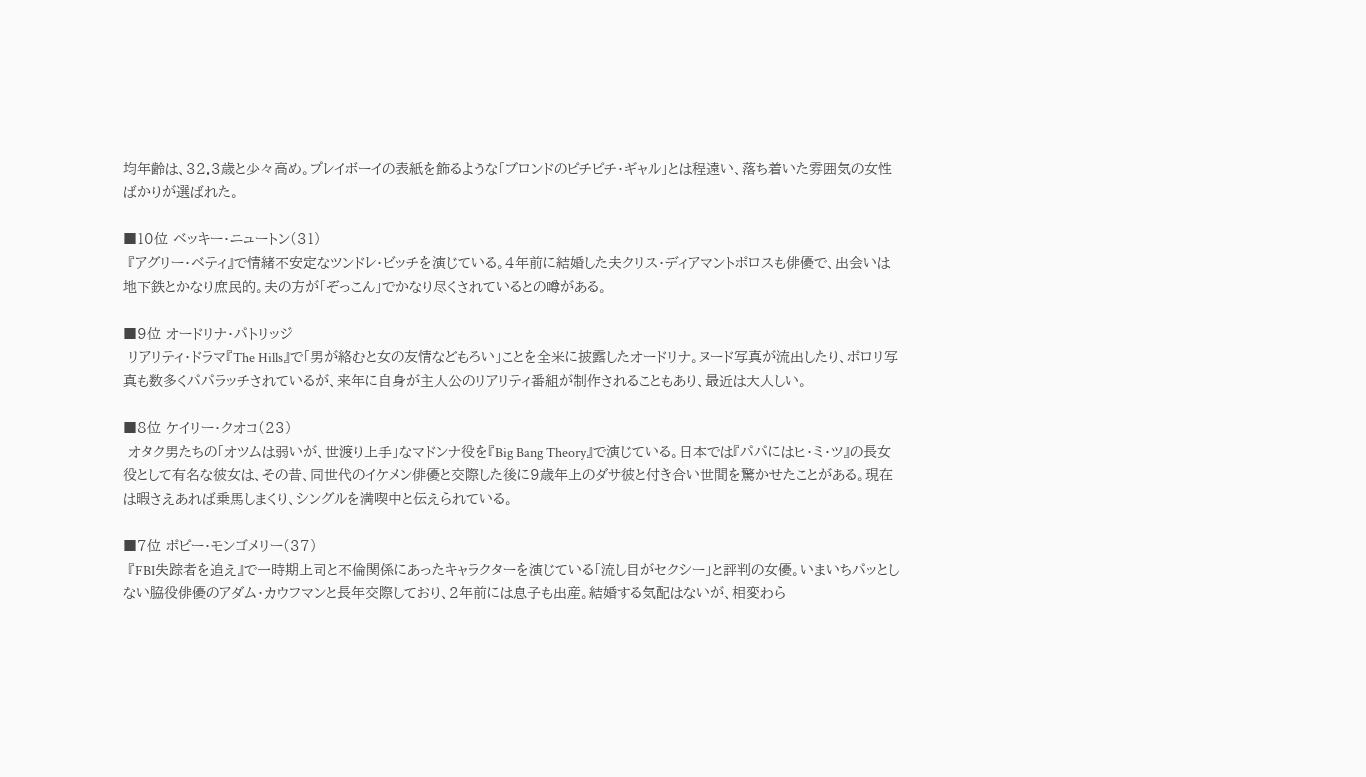均年齢は、32.3歳と少々高め。プレイボーイの表紙を飾るような「ブロンドのピチピチ・ギャル」とは程遠い、落ち着いた雰囲気の女性ばかりが選ばれた。

■10位 ベッキー・ニュートン(31)
 『アグリー・ベティ』で情緒不安定なツンドレ・ビッチを演じている。4年前に結婚した夫クリス・ディアマントポロスも俳優で、出会いは地下鉄とかなり庶民的。夫の方が「ぞっこん」でかなり尽くされているとの噂がある。

■9位 オードリナ・パトリッジ
 リアリティ・ドラマ『The Hills』で「男が絡むと女の友情などもろい」ことを全米に披露したオードリナ。ヌード写真が流出したり、ポロリ写真も数多くパパラッチされているが、来年に自身が主人公のリアリティ番組が制作されることもあり、最近は大人しい。

■8位 ケイリー・クオコ(23)
 オタク男たちの「オツムは弱いが、世渡り上手」なマドンナ役を『Big Bang Theory』で演じている。日本では『パパにはヒ・ミ・ツ』の長女役として有名な彼女は、その昔、同世代のイケメン俳優と交際した後に9歳年上のダサ彼と付き合い世間を驚かせたことがある。現在は暇さえあれば乗馬しまくり、シングルを満喫中と伝えられている。

■7位 ポピー・モンゴメリー(37)
 『FBI失踪者を追え』で一時期上司と不倫関係にあったキャラクターを演じている「流し目がセクシー」と評判の女優。いまいちパッとしない脇役俳優のアダム・カウフマンと長年交際しており、2年前には息子も出産。結婚する気配はないが、相変わら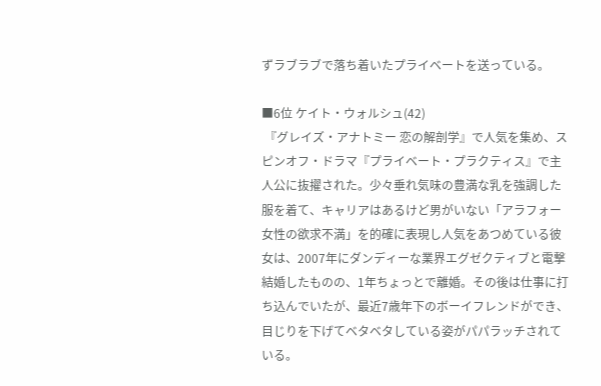ずラブラブで落ち着いたプライベートを送っている。

■6位 ケイト・ウォルシュ(42)
 『グレイズ・アナトミー 恋の解剖学』で人気を集め、スピンオフ・ドラマ『プライベート・プラクティス』で主人公に抜擢された。少々垂れ気味の豊満な乳を強調した服を着て、キャリアはあるけど男がいない「アラフォー女性の欲求不満」を的確に表現し人気をあつめている彼女は、2007年にダンディーな業界エグゼクティブと電撃結婚したものの、1年ちょっとで離婚。その後は仕事に打ち込んでいたが、最近7歳年下のボーイフレンドができ、目じりを下げてベタベタしている姿がパパラッチされている。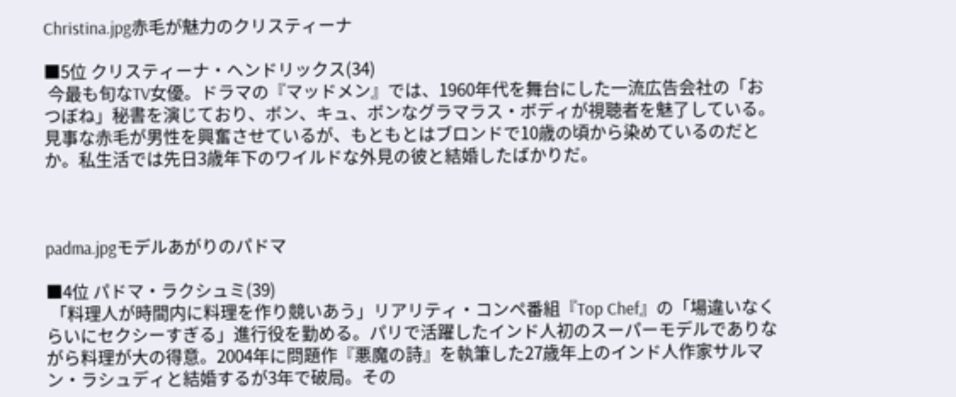Christina.jpg赤毛が魅力のクリスティーナ

■5位 クリスティーナ・ヘンドリックス(34)
 今最も旬なTV女優。ドラマの『マッドメン』では、1960年代を舞台にした一流広告会社の「おつぼね」秘書を演じており、ボン、キュ、ボンなグラマラス・ボディが視聴者を魅了している。見事な赤毛が男性を興奮させているが、もともとはブロンドで10歳の頃から染めているのだとか。私生活では先日3歳年下のワイルドな外見の彼と結婚したばかりだ。



padma.jpgモデルあがりのパドマ

■4位 パドマ・ラクシュミ(39)
 「料理人が時間内に料理を作り競いあう」リアリティ・コンペ番組『Top Chef』の「場違いなくらいにセクシーすぎる」進行役を勤める。パリで活躍したインド人初のスーパーモデルでありながら料理が大の得意。2004年に問題作『悪魔の詩』を執筆した27歳年上のインド人作家サルマン・ラシュディと結婚するが3年で破局。その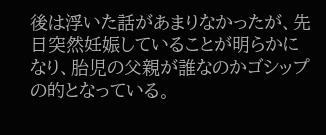後は浮いた話があまりなかったが、先日突然妊娠していることが明らかになり、胎児の父親が誰なのかゴシップの的となっている。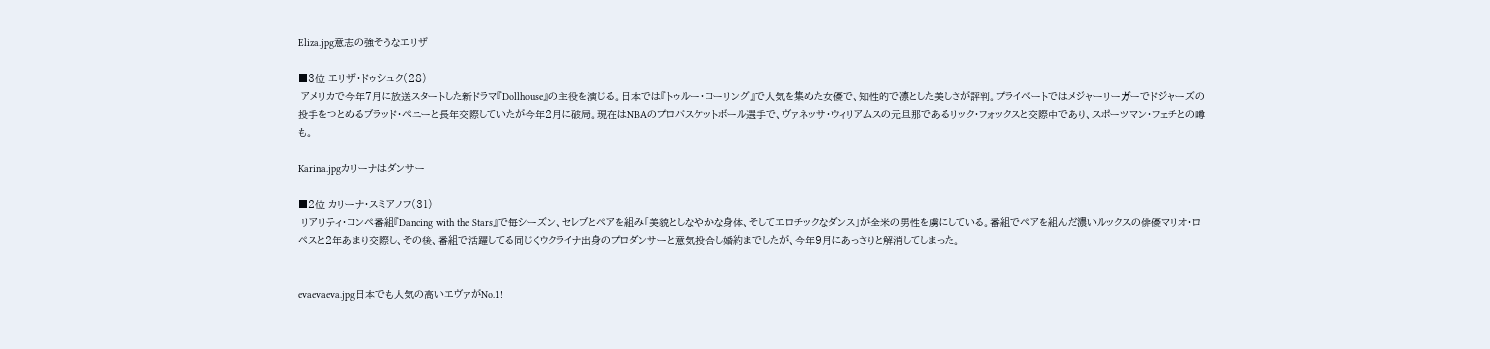Eliza.jpg意志の強そうなエリザ

■3位 エリザ・ドゥシュク(28)
 アメリカで今年7月に放送スタートした新ドラマ『Dollhouse』の主役を演じる。日本では『トゥルー・コーリング』で人気を集めた女優で、知性的で凛とした美しさが評判。プライベートではメジャーリーガーでドジャーズの投手をつとめるブラッド・ペニーと長年交際していたが今年2月に破局。現在はNBAのプロバスケットボール選手で、ヴァネッサ・ウィリアムスの元旦那であるリック・フォックスと交際中であり、スポーツマン・フェチとの噂も。

Karina.jpgカリーナはダンサー

■2位 カリーナ・スミアノフ(31)
 リアリティ・コンペ番組『Dancing with the Stars』で毎シーズン、セレブとペアを組み「美貌としなやかな身体、そしてエロチックなダンス」が全米の男性を虜にしている。番組でペアを組んだ濃いルックスの俳優マリオ・ロペスと2年あまり交際し、その後、番組で活躍してる同じくウクライナ出身のプロダンサーと意気投合し婚約までしたが、今年9月にあっさりと解消してしまった。


evaevaeva.jpg日本でも人気の高いエヴァがNo.1!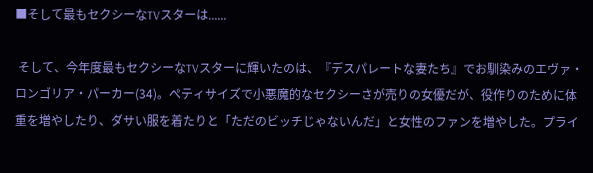■そして最もセクシーなTVスターは......

 そして、今年度最もセクシーなTVスターに輝いたのは、『デスパレートな妻たち』でお馴染みのエヴァ・ロンゴリア・パーカー(34)。ぺティサイズで小悪魔的なセクシーさが売りの女優だが、役作りのために体重を増やしたり、ダサい服を着たりと「ただのビッチじゃないんだ」と女性のファンを増やした。プライ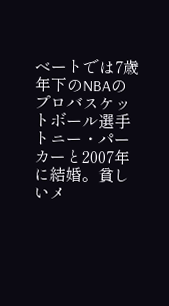ベートでは7歳年下のNBAのプロバスケットボール選手トニー・パーカーと2007年に結婚。貧しいメ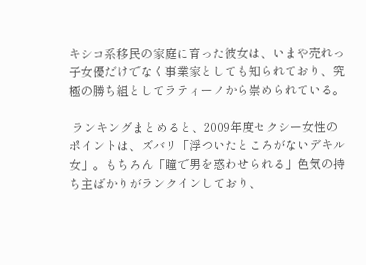キシコ系移民の家庭に育った彼女は、いまや売れっ子女優だけでなく事業家としても知られており、究極の勝ち組としてラティーノから崇められている。

 ランキングまとめると、2009年度セクシー女性のポイントは、ズバリ「浮ついたところがないデキル女」。もちろん「瞳で男を惑わせられる」色気の持ち主ばかりがランクインしており、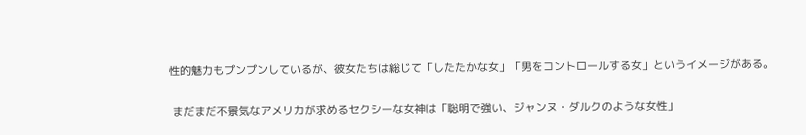性的魅力もプンプンしているが、彼女たちは総じて「したたかな女」「男をコントロールする女」というイメージがある。

 まだまだ不景気なアメリカが求めるセクシーな女神は「聡明で強い、ジャンヌ・ダルクのような女性」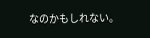なのかもしれない。